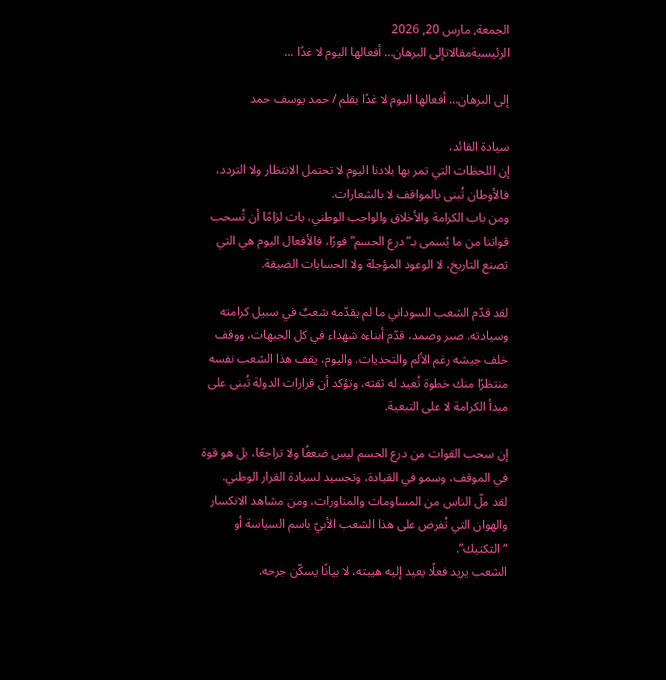الجمعة, مارس 20, 2026
الرئيسيةمقالاتإلى البرهان… أفعالها اليوم لا غدًا ...

إلى البرهان… أفعالها اليوم لا غدًا بقلم / حمد يوسف حمد

سيادة القائد،
إن اللحظات التي تمر بها بلادنا اليوم لا تحتمل الانتظار ولا التردد، فالأوطان تُبنى بالمواقف لا بالشعارات.
ومن باب الكرامة والأخلاق والواجب الوطني، بات لزامًا أن تُسحب قواتنا من ما يُسمى بـ”درع الحسم” فورًا، فالأفعال اليوم هي التي تصنع التاريخ، لا الوعود المؤجلة ولا الحسابات الضيقة.

لقد قدّم الشعب السوداني ما لم يقدّمه شعبٌ في سبيل كرامته وسيادته. صبر وصمد، قدّم أبناءه شهداء في كل الجبهات، ووقف خلف جيشه رغم الألم والتحديات. واليوم، يقف هذا الشعب نفسه منتظرًا منك خطوة تُعيد له ثقته، وتؤكد أن قرارات الدولة تُبنى على مبدأ الكرامة لا على التبعية.

إن سحب القوات من درع الحسم ليس ضعفًا ولا تراجعًا، بل هو قوة في الموقف، وسمو في القيادة، وتجسيد لسيادة القرار الوطني.
لقد ملّ الناس من المساومات والمناورات، ومن مشاهد الانكسار والهوان التي تُفرض على هذا الشعب الأبيّ باسم السياسة أو “التكتيك”.
الشعب يريد فعلًا يعيد إليه هيبته، لا بيانًا يسكّن جرحه.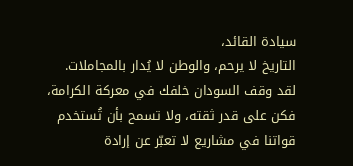سيادة القائد،
التاريخ لا يرحم، والوطن لا يُدار بالمجاملات.
لقد وقف السودان خلفك في معركة الكرامة، فكن على قدر ثقته، ولا تسمح بأن تُستخدم قواتنا في مشاريع لا تعبّر عن إرادة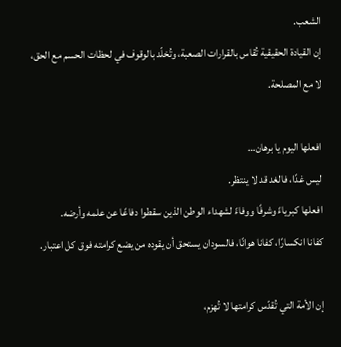الشعب.
إن القيادة الحقيقية تُقاس بالقرارات الصعبة، وتُخلّد بالوقوف في لحظات الحسم مع الحق، لا مع المصلحة.

افعلها اليوم يا برهان…
ليس غدًا، فالغد قد لا ينتظر.
افعلها كبرياءً وشرفًا ووفاءً لشهداء الوطن الذين سقطوا دفاعًا عن علمه وأرضه.
كفانا انكسارًا، كفانا هوانًا، فالسودان يستحق أن يقوده من يضع كرامته فوق كل اعتبار.

إن الأمة التي تُقدّس كرامتها لا تُهزم،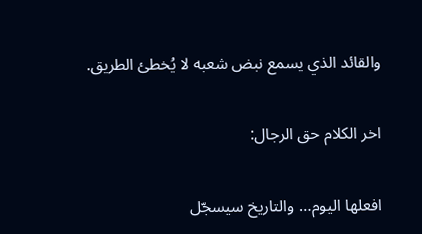والقائد الذي يسمع نبض شعبه لا يُخطئ الطريق.

اخر الكلام حق الرجال:

افعلها اليوم… والتاريخ سيسجّل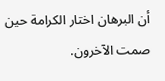أن البرهان اختار الكرامة حين صمت الآخرون.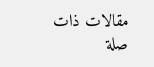مقالات ذات صلة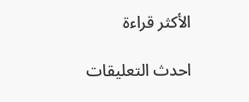الأكثر قراءة

احدث التعليقات